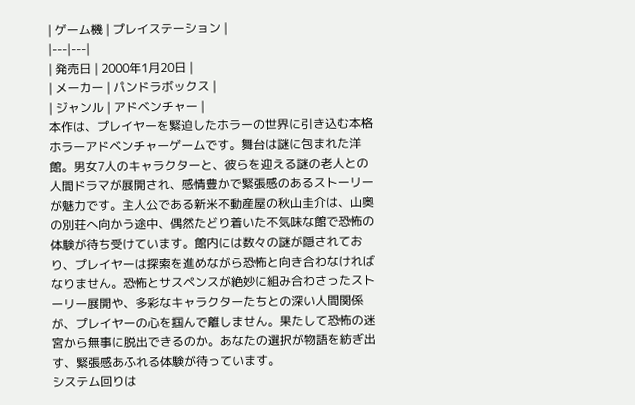| ゲーム機 | プレイステーション |
|---|---|
| 発売日 | 2000年1月20日 |
| メーカー | パンドラボックス |
| ジャンル | アドベンチャー |
本作は、プレイヤーを緊迫したホラーの世界に引き込む本格ホラーアドベンチャーゲームです。舞台は謎に包まれた洋館。男女7人のキャラクターと、彼らを迎える謎の老人との人間ドラマが展開され、感情豊かで緊張感のあるストーリーが魅力です。主人公である新米不動産屋の秋山圭介は、山奥の別荘へ向かう途中、偶然たどり着いた不気味な館で恐怖の体験が待ち受けています。館内には数々の謎が隠されており、プレイヤーは探索を進めながら恐怖と向き合わなければなりません。恐怖とサスペンスが絶妙に組み合わさったストーリー展開や、多彩なキャラクターたちとの深い人間関係が、プレイヤーの心を掴んで離しません。果たして恐怖の迷宮から無事に脱出できるのか。あなたの選択が物語を紡ぎ出す、緊張感あふれる体験が待っています。
システム回りは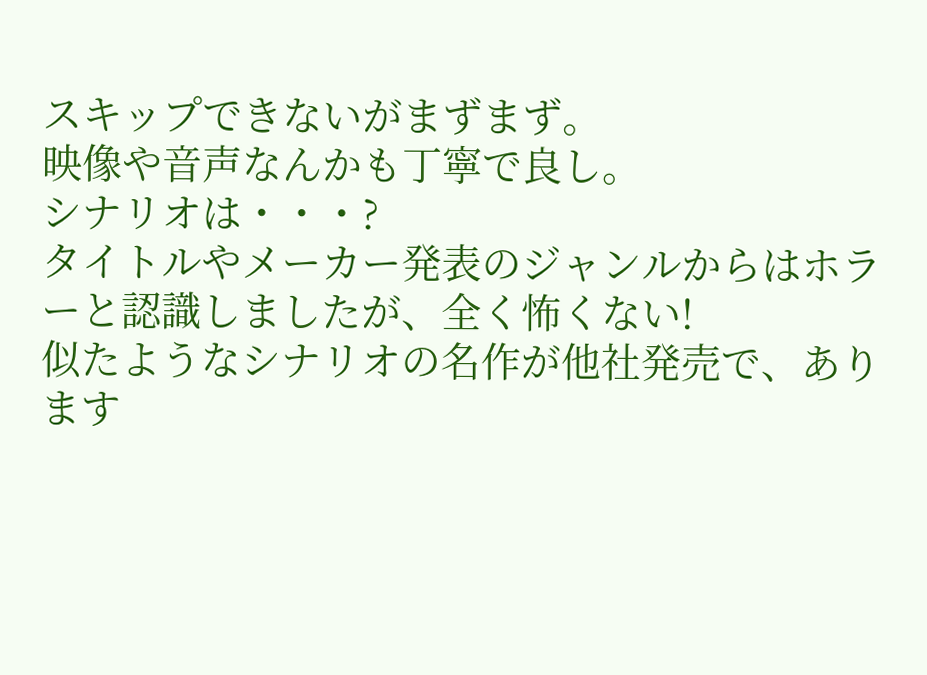スキップできないがまずまず。
映像や音声なんかも丁寧で良し。
シナリオは・・・?
タイトルやメーカー発表のジャンルからはホラーと認識しましたが、全く怖くない!
似たようなシナリオの名作が他社発売で、あります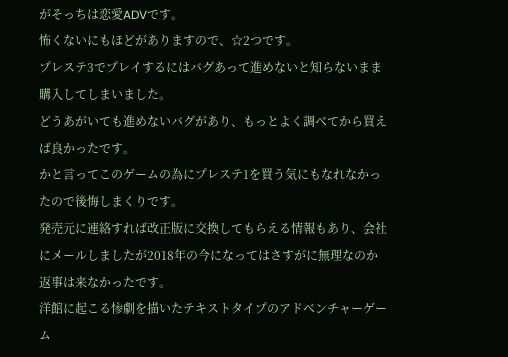がそっちは恋愛ADVです。
怖くないにもほどがありますので、☆2つです。
プレステ3でプレイするにはバグあって進めないと知らないまま購入してしまいました。
どうあがいても進めないバグがあり、もっとよく調べてから買えば良かったです。
かと言ってこのゲームの為にプレステ1を買う気にもなれなかったので後悔しまくりです。
発売元に連絡すれば改正版に交換してもらえる情報もあり、会社にメールしましたが2018年の今になってはさすがに無理なのか返事は来なかったです。
洋館に起こる惨劇を描いたテキストタイプのアドベンチャーゲーム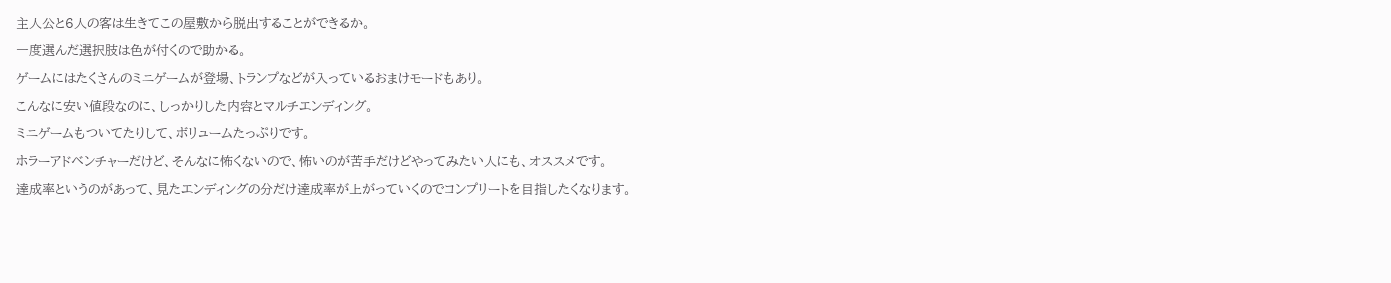主人公と6人の客は生きてこの屋敷から脱出することができるか。
一度選んだ選択肢は色が付くので助かる。
ゲームにはたくさんのミニゲームが登場、トランプなどが入っているおまけモードもあり。
こんなに安い値段なのに、しっかりした内容とマルチエンディング。
ミニゲームもついてたりして、ボリュームたっぷりです。
ホラーアドベンチャーだけど、そんなに怖くないので、怖いのが苦手だけどやってみたい人にも、オススメです。
達成率というのがあって、見たエンディングの分だけ達成率が上がっていくのでコンプリートを目指したくなります。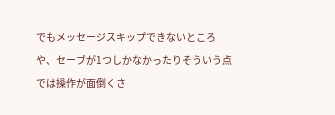でもメッセージスキップできないところや、セーブが1つしかなかったりそういう点では操作が面倒くさ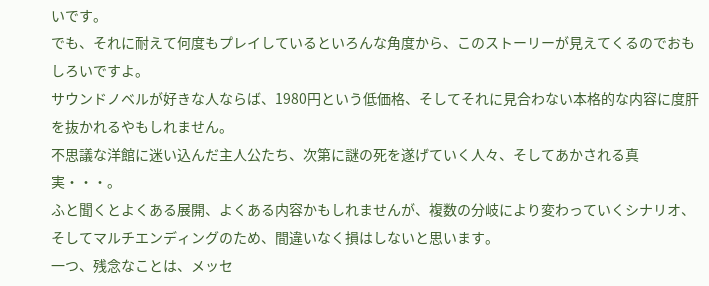いです。
でも、それに耐えて何度もプレイしているといろんな角度から、このストーリーが見えてくるのでおもしろいですよ。
サウンドノベルが好きな人ならば、1980円という低価格、そしてそれに見合わない本格的な内容に度肝を抜かれるやもしれません。
不思議な洋館に迷い込んだ主人公たち、次第に謎の死を遂げていく人々、そしてあかされる真実・・・。
ふと聞くとよくある展開、よくある内容かもしれませんが、複数の分岐により変わっていくシナリオ、そしてマルチエンディングのため、間違いなく損はしないと思います。
一つ、残念なことは、メッセ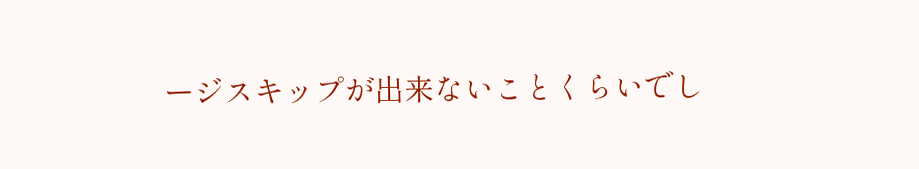ージスキップが出来ないことくらいでし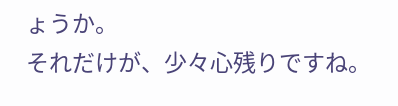ょうか。
それだけが、少々心残りですね。